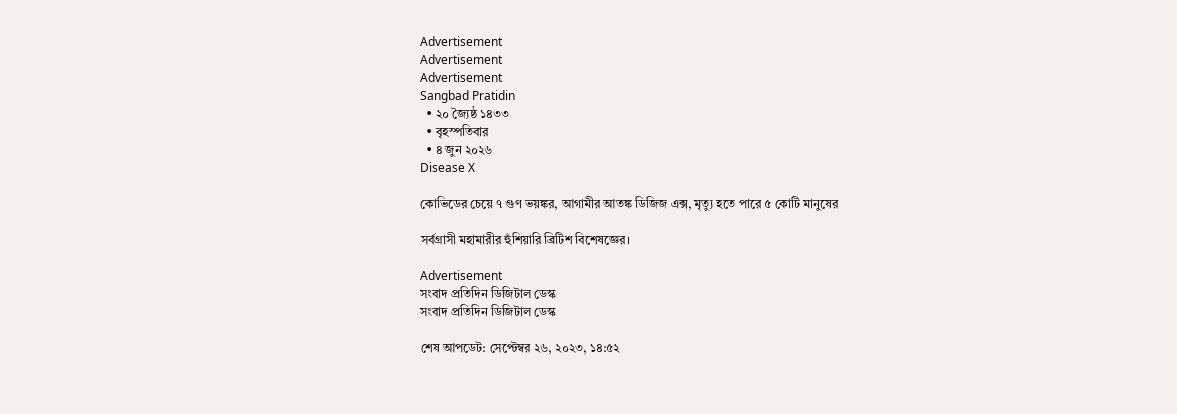Advertisement
Advertisement
Advertisement
Sangbad Pratidin
  • ২০ জ্যৈষ্ঠ ১৪৩৩
  • বৃহস্পতিবার
  • ৪ জুন ২০২৬
Disease X

কোভিডের চেয়ে ৭ গুণ ভয়ঙ্কর, আগামীর আতঙ্ক ডিজিজ এক্স, মৃত্যু হতে পারে ৫ কোটি মানুষের

সর্বগ্রাসী মহামারীর হুঁশিয়ারি ব্রিটিশ বিশেষজ্ঞের।

Advertisement
সংবাদ প্রতিদিন ডিজিটাল ডেস্ক
সংবাদ প্রতিদিন ডিজিটাল ডেস্ক

শেষ আপডেট: সেপ্টেম্বর ২৬, ২০২৩, ১৪:৫২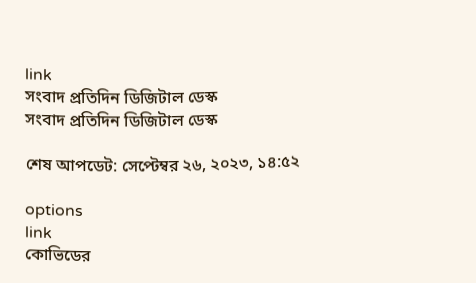link
সংবাদ প্রতিদিন ডিজিটাল ডেস্ক
সংবাদ প্রতিদিন ডিজিটাল ডেস্ক

শেষ আপডেট: সেপ্টেম্বর ২৬, ২০২৩, ১৪:৫২

options
link
কোভিডের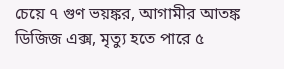চেয়ে ৭ গুণ ভয়ঙ্কর, আগামীর আতঙ্ক ডিজিজ এক্স, মৃত্যু হতে পারে ৫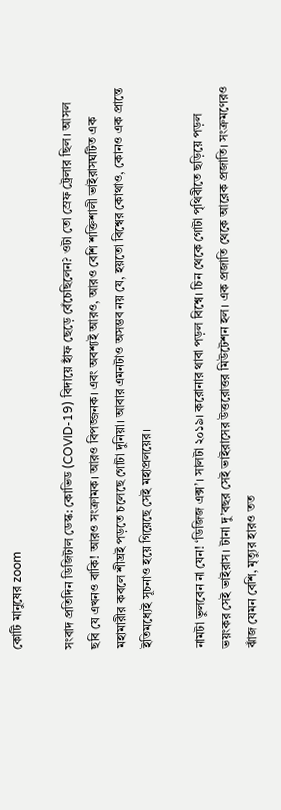কোটি মানুষের zoom

সংবাদ প্রতিদিন ডিজিটাল ডেস্ক: কোভিড (COVID-19) বিদায়ে হাঁফ ছেড়ে বেঁচেছিলেন? ওটা তো স্রেফ ট্রেলার ছিল। আসল ছবি যে এখনও বাকি! আরও সংক্রামক। আরও বিপজ্জনক। এবং অবশ‌্যই আরও, আরও বেশি শক্তিশালী ভাইরাসঘটিত এক মহামারীর কবলে শীঘ্রই পড়তে চলেছে গোটা দুনিয়া। আবার এমনটাও অসম্ভব নয় যে, হয়তো বিশ্বের কোথাও, কোনও এক প্রান্তে ইতিমধ্যেই সূচনাও হয়ে গিয়েছে সেই মহাপ্রলয়ের।

নামটা ভুলবেন না যেন! ‘ডিজিজ এক্স’। সালটা ২০১৯। করোনার থাবা পড়ল বিশ্বে। চিন থেকে গোটা পৃথিবীতে ছড়িয়ে পড়ল ভয়ংকর সেই ভাইরাস। টানা দু’বছর সেই ভাইরাসের উত্তরোত্তর মিউটেশন হল। এক প্রজাতি থেকে আরেক প্রজাতি। সংক্রমণেরও ঝাঁজ যেমন বেশি, মৃত্যুর হারও তত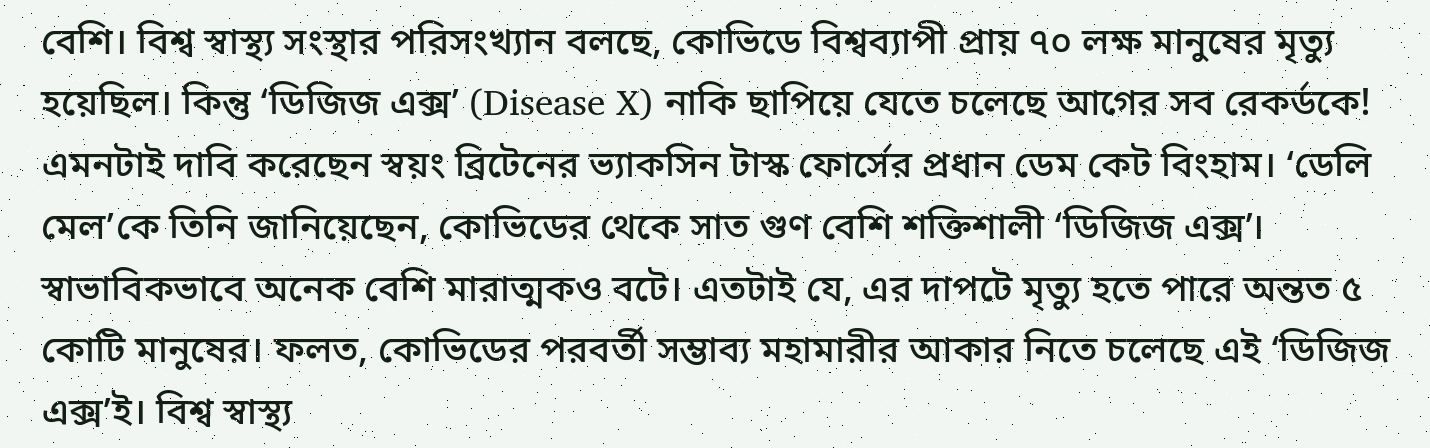বেশি। বিশ্ব স্বাস্থ‌্য সংস্থ‌ার পরিসংখ‌্যান বলছে, কোভিডে বিশ্বব‌্যাপী প্রায় ৭০ লক্ষ মানুষের মৃত্যু হয়েছিল। কিন্তু ‘ডিজিজ এক্স’ (Disease X) নাকি ছাপিয়ে যেতে চলেছে আগের সব রেকর্ডকে! এমনটাই দাবি করেছেন স্বয়ং ব্রিটেনের ভ‌্যাকসিন টাস্ক ফোর্সের প্রধান ডেম কেট বিংহাম। ‘ডেলি মেল’কে তিনি জানিয়েছেন, কোভিডের থেকে সাত গুণ বেশি শক্তিশালী ‘ডিজিজ এক্স’। স্বাভাবিকভাবে অনেক বেশি মারাত্মকও বটে। এতটাই যে, এর দাপটে মৃত্যু হতে পারে অন্তত ৫ কোটি মানুষের। ফলত, কোভিডের পরবর্তী সম্ভাব‌্য মহামারীর আকার নিতে চলেছে এই ‘ডিজিজ এক্স’ই। বিশ্ব স্বাস্থ‌্য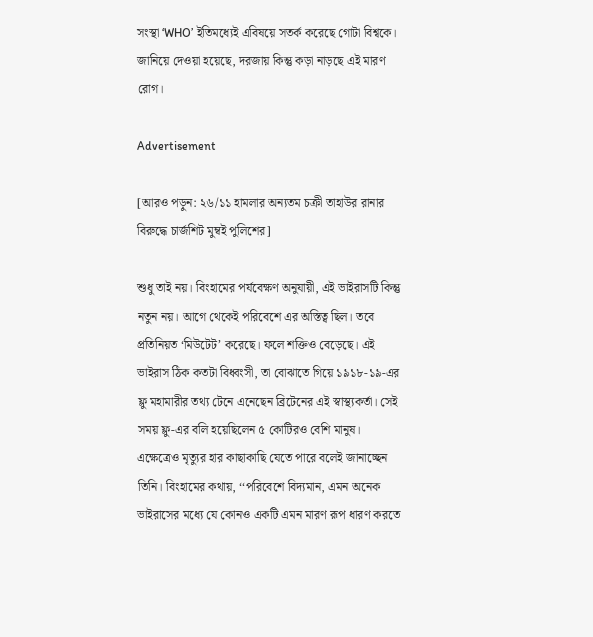সংস্থা ‘WHO’ ইতিমধ্যেই এবিষয়ে সতর্ক করেছে গোটা বিশ্বকে। জানিয়ে দেওয়া হয়েছে, দরজায় কিন্তু কড়া নাড়ছে এই মারণ রোগ।

Advertisement

[আরও পড়ুন: ২৬/১১ হামলার অন্যতম চক্রী তাহাউর রানার বিরুদ্ধে চার্জশিট মুম্বই পুলিশের]

শুধু তাই নয়। বিংহামের পর্যবেক্ষণ অনুযায়ী, এই ভাইরাসটি কিন্তু নতুন নয়। আগে থেকেই পরিবেশে এর অস্তিত্ব ছিল। তবে প্রতিনিয়ত ‘মিউটেট’ করেছে। ফলে শক্তিও বেড়েছে। এই ভাইরাস ঠিক কতটা বিধ্বংসী, তা বোঝাতে গিয়ে ১৯১৮-১৯-এর ফ্লু মহামারীর তথ‌্য টেনে এনেছেন ব্রিটেনের এই স্বাস্থ‌্যকর্তা। সেই সময় ফ্লু-এর বলি হয়েছিলেন ৫ কোটিরও বেশি মানুষ। এক্ষেত্রেও মৃত্যুর হার কাছাকাছি যেতে পারে বলেই জানাচ্ছেন তিনি। বিংহামের কথায়, ‘‘পরিবেশে বিদ‌্যমান, এমন অনেক ভাইরাসের মধ্যে যে কোনও একটি এমন মারণ রূপ ধারণ করতে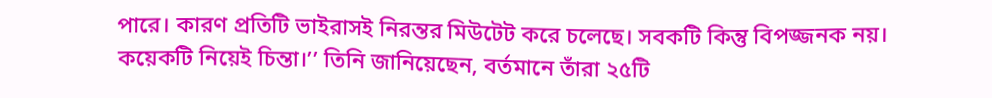পারে। কারণ প্রতিটি ভাইরাসই নিরন্তর মিউটেট করে চলেছে। সবকটি কিন্তু বিপজ্জনক নয়। কয়েকটি নিয়েই চিন্তা।’’ তিনি জানিয়েছেন, বর্তমানে তাঁরা ২৫টি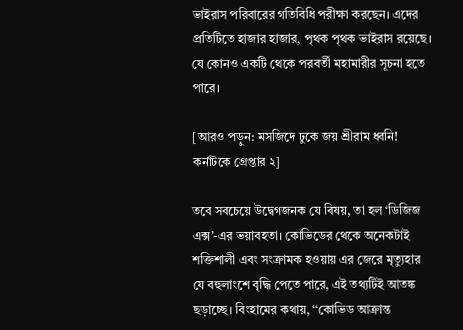ভাইরাস পরিবারের গতিবিধি পরীক্ষা করছেন। এদের প্রতিটিতে হাজার হাজার, পৃথক পৃথক ভাইরাস রয়েছে। যে কোনও একটি থেকে পরবর্তী মহামারীর সূচনা হতে পারে।

[আরও পড়ুন: মসজিদে ঢুকে জয় শ্রীরাম ধ্বনি! কর্নাটকে গ্রেপ্তার ২]

তবে সবচেয়ে উদ্বেগজনক যে বিষয়, তা হল ‘ডিজিজ এক্স’-এর ভয়াবহতা। কোভিডের থেকে অনেকটাই শক্তিশালী এবং সংক্রামক হওয়ায় এর জেরে মৃত্যুহার যে বহুলাংশে বৃদ্ধি পেতে পারে, এই তথ‌্যটিই আতঙ্ক ছড়াচ্ছে। বিংহামের কথায়, ‘‘কোভিড আক্রান্ত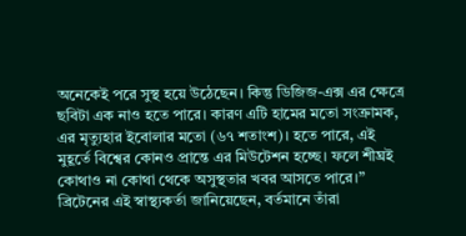অনেকেই পরে সুস্থ হয়ে উঠেছেন। কিন্তু ডিজিজ-এক্স এর ক্ষেত্রে ছবিটা এক নাও হতে পারে। কারণ এটি হামের মতো সংক্রামক, এর মৃত্যুহার ইবোলার মতো (৬৭ শতাংশ)। হতে পারে, এই মুহূর্তে বিশ্বের কোনও প্রান্তে এর মিউটেশন হচ্ছে। ফলে শীঘ্রই কোথাও না কোথা থেকে অসুস্থতার খবর আসতে পারে।’’ ব্রিটেনের এই স্বাস্থ‌্যকর্তা জানিয়েছেন, বর্তমানে তাঁরা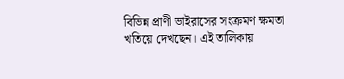বিভিন্ন প্রাণী ভাইরাসের সংক্রমণ ক্ষমতা খতিয়ে দেখছেন। এই তালিকায়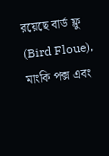রয়েছে বার্ড ফ্লু (Bird Floue), মাংকি পক্স এবং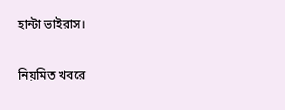হান্টা ভাইরাস।

নিয়মিত খবরে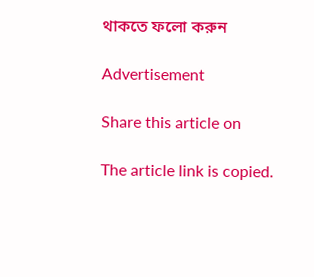থাকতে ফলো করুন

Advertisement

Share this article on

The article link is copied.